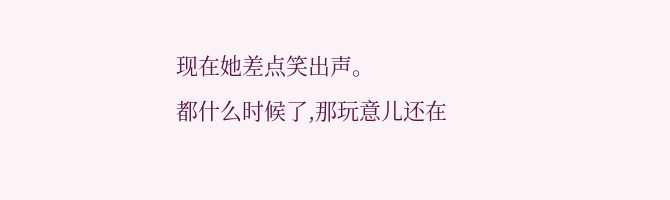现在她差点笑出声。
都什么时候了,那玩意儿还在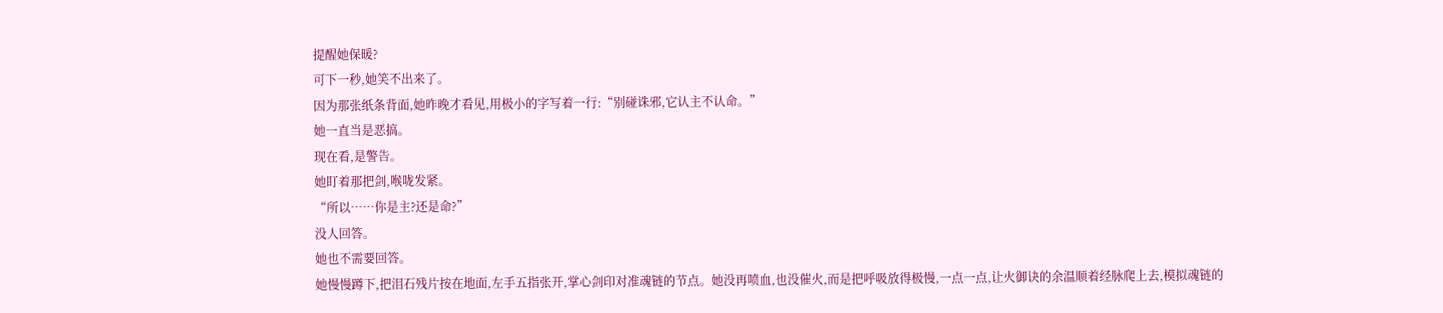提醒她保暖?
可下一秒,她笑不出来了。
因为那张纸条背面,她昨晚才看见,用极小的字写着一行:“别碰诛邪,它认主不认命。”
她一直当是恶搞。
现在看,是警告。
她盯着那把剑,喉咙发紧。
“所以……你是主?还是命?”
没人回答。
她也不需要回答。
她慢慢蹲下,把泪石残片按在地面,左手五指张开,掌心剑印对准魂链的节点。她没再喷血,也没催火,而是把呼吸放得极慢,一点一点,让火御诀的余温顺着经脉爬上去,模拟魂链的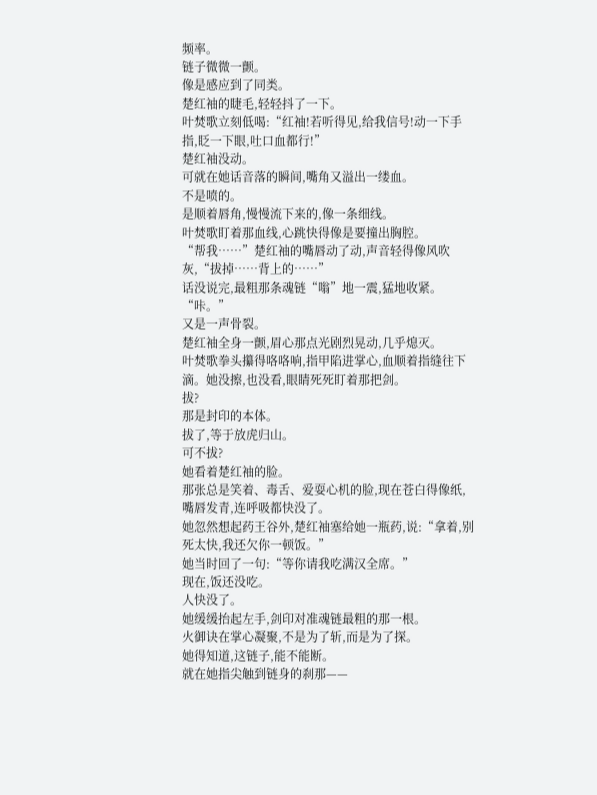频率。
链子微微一颤。
像是感应到了同类。
楚红袖的睫毛,轻轻抖了一下。
叶焚歌立刻低喝:“红袖!若听得见,给我信号!动一下手指,眨一下眼,吐口血都行!”
楚红袖没动。
可就在她话音落的瞬间,嘴角又溢出一缕血。
不是喷的。
是顺着唇角,慢慢流下来的,像一条细线。
叶焚歌盯着那血线,心跳快得像是要撞出胸腔。
“帮我……”楚红袖的嘴唇动了动,声音轻得像风吹灰,“拔掉……背上的……”
话没说完,最粗那条魂链“嗡”地一震,猛地收紧。
“咔。”
又是一声骨裂。
楚红袖全身一颤,眉心那点光剧烈晃动,几乎熄灭。
叶焚歌拳头攥得咯咯响,指甲陷进掌心,血顺着指缝往下滴。她没擦,也没看,眼睛死死盯着那把剑。
拔?
那是封印的本体。
拔了,等于放虎归山。
可不拔?
她看着楚红袖的脸。
那张总是笑着、毒舌、爱耍心机的脸,现在苍白得像纸,嘴唇发青,连呼吸都快没了。
她忽然想起药王谷外,楚红袖塞给她一瓶药,说:“拿着,别死太快,我还欠你一顿饭。”
她当时回了一句:“等你请我吃满汉全席。”
现在,饭还没吃。
人快没了。
她缓缓抬起左手,剑印对准魂链最粗的那一根。
火御诀在掌心凝聚,不是为了斩,而是为了探。
她得知道,这链子,能不能断。
就在她指尖触到链身的刹那——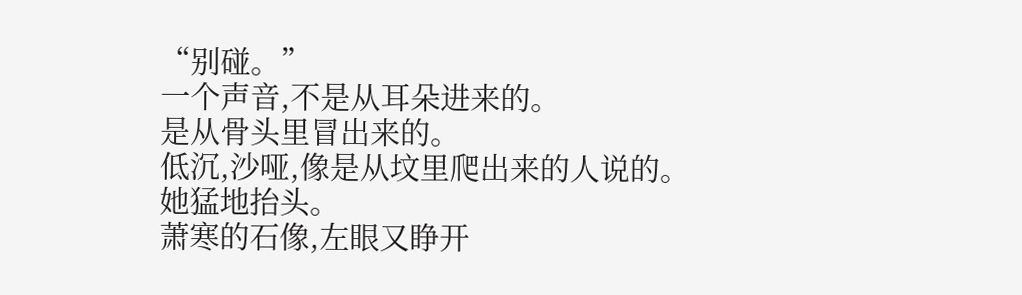“别碰。”
一个声音,不是从耳朵进来的。
是从骨头里冒出来的。
低沉,沙哑,像是从坟里爬出来的人说的。
她猛地抬头。
萧寒的石像,左眼又睁开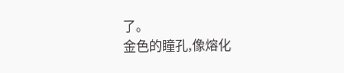了。
金色的瞳孔,像熔化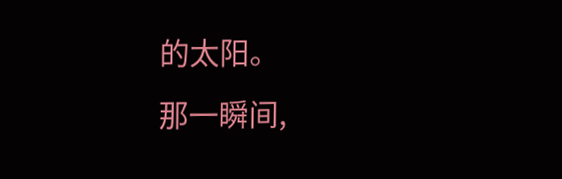的太阳。
那一瞬间,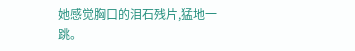她感觉胸口的泪石残片,猛地一跳。